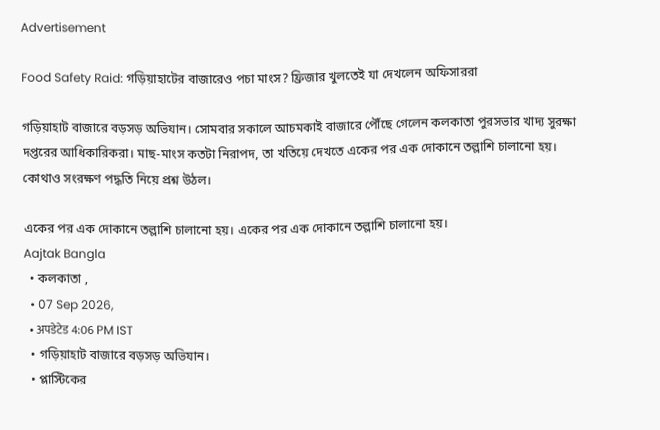Advertisement

Food Safety Raid: গড়িয়াহাটের বাজারেও পচা মাংস? ফ্রিজার খুলতেই যা দেখলেন অফিসাররা

গড়িয়াহাট বাজারে বড়সড় অভিযান। সোমবার সকালে আচমকাই বাজারে পৌঁছে গেলেন কলকাতা পুরসভার খাদ্য সুরক্ষা দপ্তরের আধিকারিকরা। মাছ-মাংস কতটা নিরাপদ, তা খতিয়ে দেখতে একের পর এক দোকানে তল্লাশি চালানো হয়। কোথাও সংরক্ষণ পদ্ধতি নিয়ে প্রশ্ন উঠল।

একের পর এক দোকানে তল্লাশি চালানো হয়। একের পর এক দোকানে তল্লাশি চালানো হয়।
Aajtak Bangla
  • কলকাতা ,
  • 07 Sep 2026,
  • अपडेटेड 4:06 PM IST
  • গড়িয়াহাট বাজারে বড়সড় অভিযান।
  • প্লাস্টিকের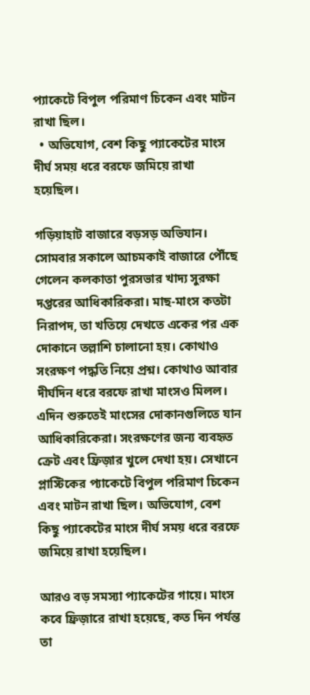প্যাকেটে বিপুল পরিমাণ চিকেন এবং মাটন রাখা ছিল।
  • অভিযোগ, বেশ কিছু প্যাকেটের মাংস দীর্ঘ সময় ধরে বরফে জমিয়ে রাখা হয়েছিল।

গড়িয়াহাট বাজারে বড়সড় অভিযান। সোমবার সকালে আচমকাই বাজারে পৌঁছে গেলেন কলকাতা পুরসভার খাদ্য সুরক্ষা দপ্তরের আধিকারিকরা। মাছ-মাংস কতটা নিরাপদ, তা খতিয়ে দেখতে একের পর এক দোকানে তল্লাশি চালানো হয়। কোথাও সংরক্ষণ পদ্ধতি নিয়ে প্রশ্ন। কোথাও আবার দীর্ঘদিন ধরে বরফে রাখা মাংসও মিলল। এদিন শুরুতেই মাংসের দোকানগুলিতে যান আধিকারিকেরা। সংরক্ষণের জন্য ব্যবহৃত ক্রেট এবং ফ্রিজ়ার খুলে দেখা হয়। সেখানে প্লাস্টিকের প্যাকেটে বিপুল পরিমাণ চিকেন এবং মাটন রাখা ছিল। অভিযোগ, বেশ কিছু প্যাকেটের মাংস দীর্ঘ সময় ধরে বরফে জমিয়ে রাখা হয়েছিল।

আরও বড় সমস্যা প্যাকেটের গায়ে। মাংস কবে ফ্রিজ়ারে রাখা হয়েছে, কত দিন পর্যন্ত তা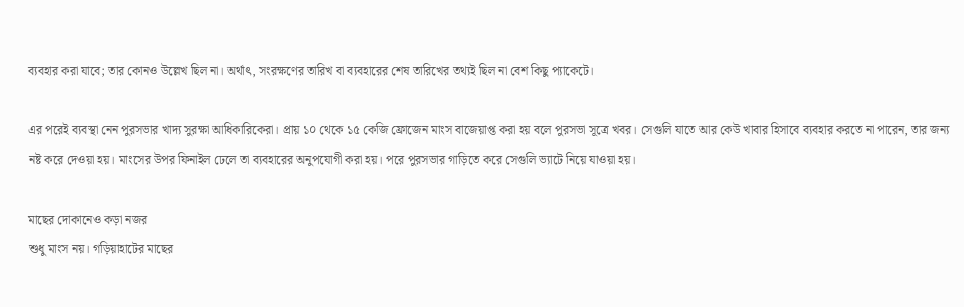ব্যবহার করা যাবে; তার কোনও উল্লেখ ছিল না। অর্থাৎ, সংরক্ষণের তারিখ বা ব্যবহারের শেষ তারিখের তথ্যই ছিল না বেশ কিছু প্যাকেটে।

এর পরেই ব্যবস্থা নেন পুরসভার খাদ্য সুরক্ষা আধিকারিকেরা। প্রায় ১০ থেকে ১৫ কেজি ফ্রোজেন মাংস বাজেয়াপ্ত করা হয় বলে পুরসভা সূত্রে খবর। সেগুলি যাতে আর কেউ খাবার হিসাবে ব্যবহার করতে না পারেন, তার জন্য নষ্ট করে দেওয়া হয়। মাংসের উপর ফিনাইল ঢেলে তা ব্যবহারের অনুপযোগী করা হয়। পরে পুরসভার গাড়িতে করে সেগুলি ভ্যাটে নিয়ে যাওয়া হয়।

মাছের দোকানেও কড়া নজর
শুধু মাংস নয়। গড়িয়াহাটের মাছের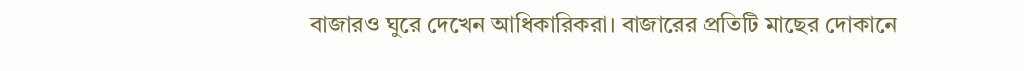বাজারও ঘুরে দেখেন আধিকারিকরা। বাজারের প্রতিটি মাছের দোকানে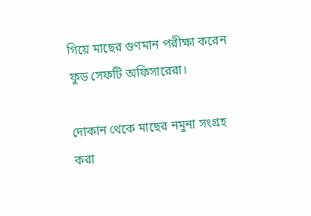গিয়ে মাছের গুণমান পরীক্ষা করেন ফুড সেফটি অফিসারেরা।

দোকান থেকে মাছের নমুনা সংগ্রহ করা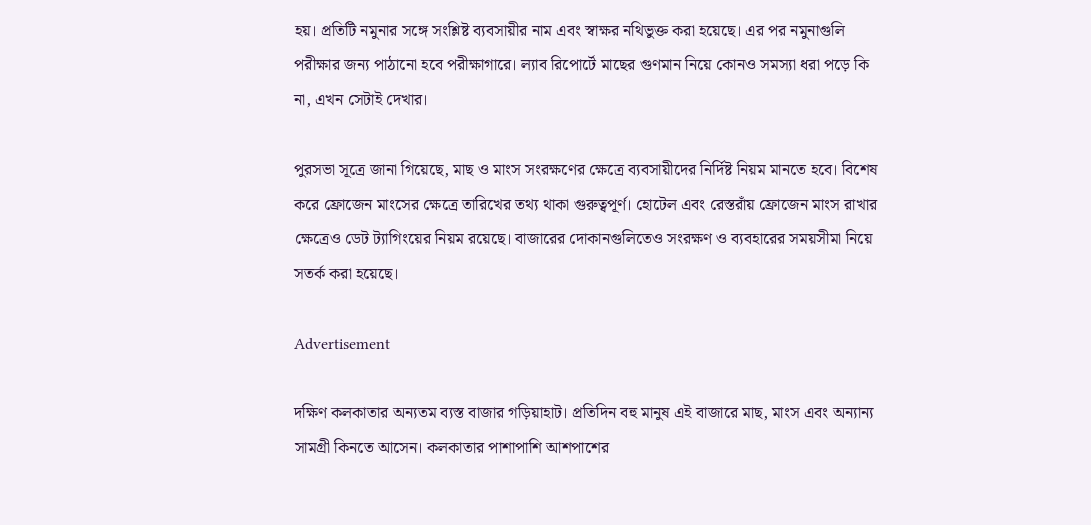হয়। প্রতিটি নমুনার সঙ্গে সংশ্লিষ্ট ব্যবসায়ীর নাম এবং স্বাক্ষর নথিভুক্ত করা হয়েছে। এর পর নমুনাগুলি পরীক্ষার জন্য পাঠানো হবে পরীক্ষাগারে। ল্যাব রিপোর্টে মাছের গুণমান নিয়ে কোনও সমস্যা ধরা পড়ে কি না, এখন সেটাই দেখার।

পুরসভা সূত্রে জানা গিয়েছে, মাছ ও মাংস সংরক্ষণের ক্ষেত্রে ব্যবসায়ীদের নির্দিষ্ট নিয়ম মানতে হবে। বিশেষ করে ফ্রোজেন মাংসের ক্ষেত্রে তারিখের তথ্য থাকা গুরুত্বপূর্ণ। হোটেল এবং রেস্তরাঁয় ফ্রোজেন মাংস রাখার ক্ষেত্রেও ডেট ট্যাগিংয়ের নিয়ম রয়েছে। বাজারের দোকানগুলিতেও সংরক্ষণ ও ব্যবহারের সময়সীমা নিয়ে সতর্ক করা হয়েছে।

Advertisement

দক্ষিণ কলকাতার অন্যতম ব্যস্ত বাজার গড়িয়াহাট। প্রতিদিন বহু মানুষ এই বাজারে মাছ, মাংস এবং অন্যান্য সামগ্রী কিনতে আসেন। কলকাতার পাশাপাশি আশপাশের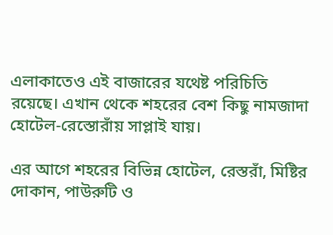এলাকাতেও এই বাজারের যথেষ্ট পরিচিতি রয়েছে। এখান থেকে শহরের বেশ কিছু নামজাদা হোটেল-রেস্তোরাঁয় সাপ্লাই যায়।

এর আগে শহরের বিভিন্ন হোটেল, রেস্তরাঁ, মিষ্টির দোকান, পাউরুটি ও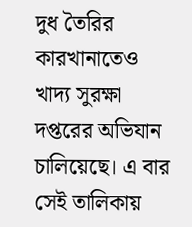দুধ তৈরির কারখানাতেও খাদ্য সুরক্ষা দপ্তরের অভিযান চালিয়েছে। এ বার সেই তালিকায়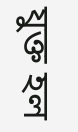যুক্ত হল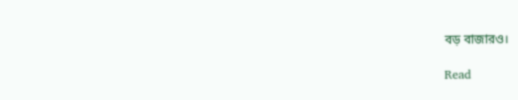বড় বাজারও।

Read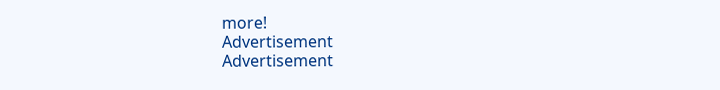more!
Advertisement
Advertisement